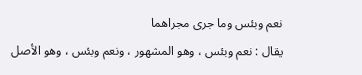نعم وبئس وما جرى مجراهما
يقال : نعم وبئس ، وهو المشهور ، ونعم وبئس ، وهو الأصل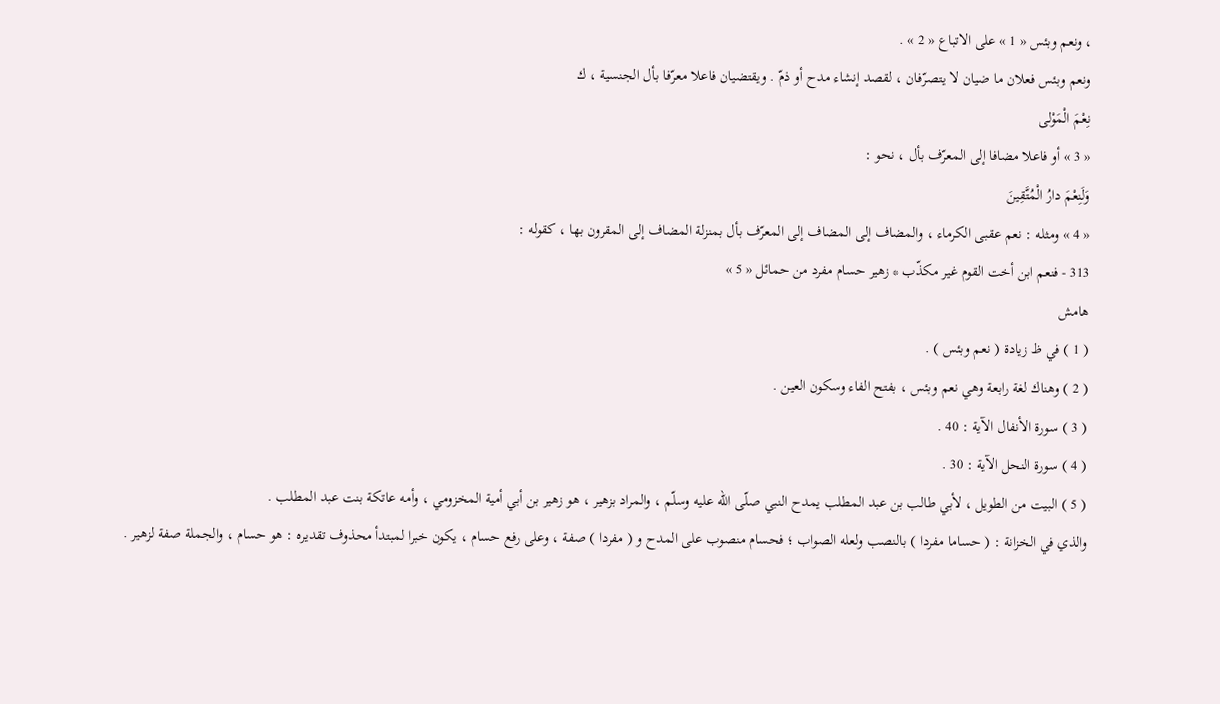، ونعم وبئس « 1 » على الاتباع « 2 » .
ونعم وبئس فعلان ما ضيان لا يتصرّفان ، لقصد إنشاء مدح أو ذمّ . ويقتضيان فاعلا معرّفا بأل الجنسية ، ك
نِعْمَ الْمَوْلى
« 3 » أو فاعلا مضافا إلى المعرّف بأل ، نحو :
وَلَنِعْمَ دارُ الْمُتَّقِينَ
« 4 » ومثله : نعم عقبى الكرماء ، والمضاف إلى المضاف إلى المعرّف بأل بمنزلة المضاف إلى المقرون بها ، كقوله :
313 - فنعم ابن أخت القوم غير مكذّب * زهير حسام مفرد من حمائل « 5 »
هامش
( 1 ) في ظ زيادة ( نعم وبئس ) .
( 2 ) وهناك لغة رابعة وهي نعم وبئس ، بفتح الفاء وسكون العين .
( 3 ) سورة الأنفال الآية : 40 .
( 4 ) سورة النحل الآية : 30 .
( 5 ) البيت من الطويل ، لأبي طالب بن عبد المطلب يمدح النبي صلّى اللّه عليه وسلّم ، والمراد بزهير ، هو زهير بن أبي أمية المخزومي ، وأمه عاتكة بنت عبد المطلب .
والذي في الخزانة : ( حساما مفردا ) بالنصب ولعله الصواب ؛ فحسام منصوب على المدح و ( مفردا ) صفة ، وعلى رفع حسام ، يكون خبرا لمبتدأ محذوف تقديره : هو حسام ، والجملة صفة لزهير .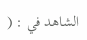الشاهد في : (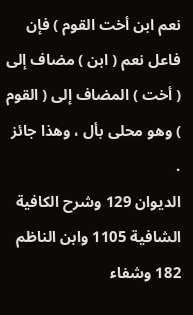نعم ابن أخت القوم ) فإن فاعل نعم ( ابن ) مضاف إلى ( أخت ) المضاف إلى ( القوم ) وهو محلى بأل ، وهذا جائز .
الديوان 129 وشرح الكافية الشافية 1105 وابن الناظم 182 وشفاء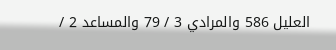العليل 586 والمرادي 3 / 79 والمساعد 2 /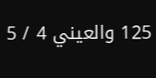125 والعيني 4 / 5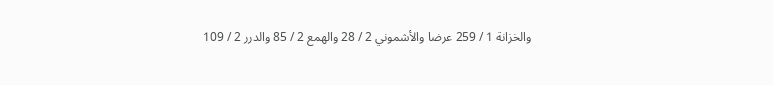والخزانة 1 / 259 عرضا والأشموني 2 / 28 والهمع 2 / 85 والدرر 2 / 109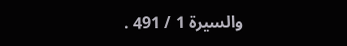والسيرة 1 / 491 .